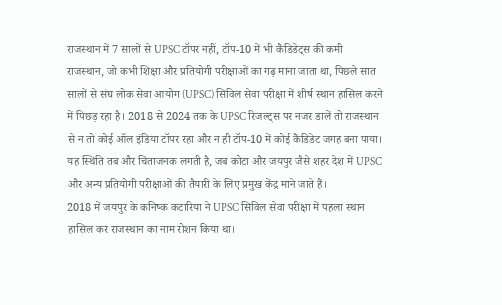राजस्थान में 7 सालों से UPSC टॉपर नहीं, टॉप-10 में भी कैंडिडेट्स की कमी
राजस्थान, जो कभी शिक्षा और प्रतियोगी परीक्षाओं का गढ़ माना जाता था, पिछले सात सालों से संघ लोक सेवा आयोग (UPSC) सिविल सेवा परीक्षा में शीर्ष स्थान हासिल करने में पिछड़ रहा है। 2018 से 2024 तक के UPSC रिजल्ट्स पर नजर डालें तो राजस्थान से न तो कोई ऑल इंडिया टॉपर रहा और न ही टॉप-10 में कोई कैंडिडेट जगह बना पाया। यह स्थिति तब और चिंताजनक लगती है, जब कोटा और जयपुर जैसे शहर देश में UPSC और अन्य प्रतियोगी परीक्षाओं की तैयारी के लिए प्रमुख केंद्र माने जाते हैं।
2018 में जयपुर के कनिष्क कटारिया ने UPSC सिविल सेवा परीक्षा में पहला स्थान हासिल कर राजस्थान का नाम रोशन किया था।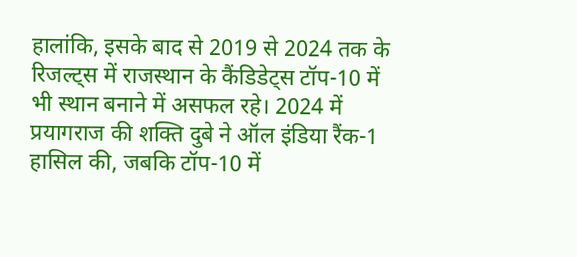हालांकि, इसके बाद से 2019 से 2024 तक के रिजल्ट्स में राजस्थान के कैंडिडेट्स टॉप-10 में भी स्थान बनाने में असफल रहे। 2024 में प्रयागराज की शक्ति दुबे ने ऑल इंडिया रैंक-1 हासिल की, जबकि टॉप-10 में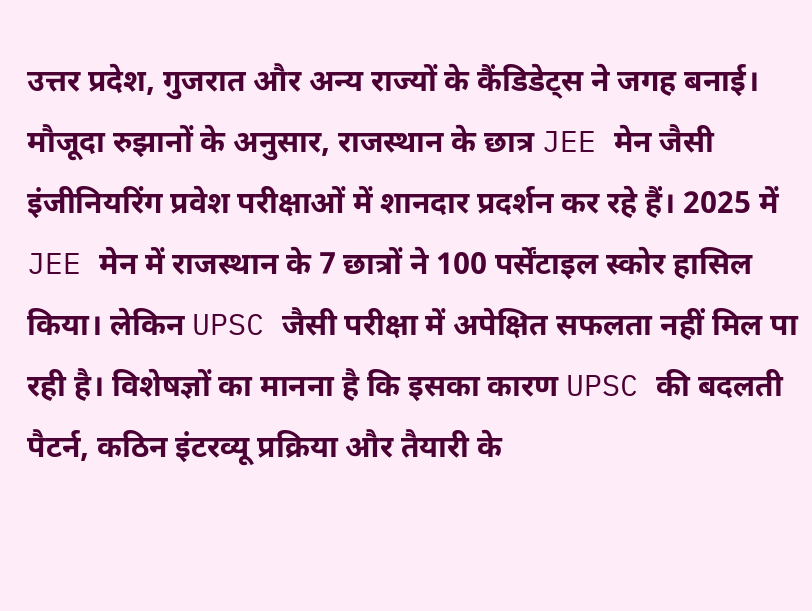उत्तर प्रदेश, गुजरात और अन्य राज्यों के कैंडिडेट्स ने जगह बनाई।
मौजूदा रुझानों के अनुसार, राजस्थान के छात्र JEE मेन जैसी इंजीनियरिंग प्रवेश परीक्षाओं में शानदार प्रदर्शन कर रहे हैं। 2025 में JEE मेन में राजस्थान के 7 छात्रों ने 100 पर्सेंटाइल स्कोर हासिल किया। लेकिन UPSC जैसी परीक्षा में अपेक्षित सफलता नहीं मिल पा रही है। विशेषज्ञों का मानना है कि इसका कारण UPSC की बदलती पैटर्न, कठिन इंटरव्यू प्रक्रिया और तैयारी के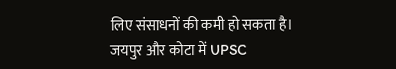लिए संसाधनों की कमी हो सकता है।
जयपुर और कोटा में UPSC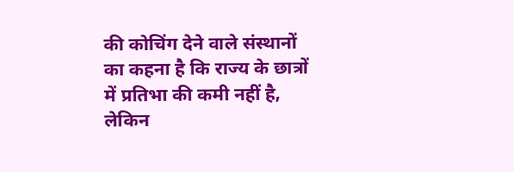की कोचिंग देने वाले संस्थानों का कहना है कि राज्य के छात्रों में प्रतिभा की कमी नहीं है, लेकिन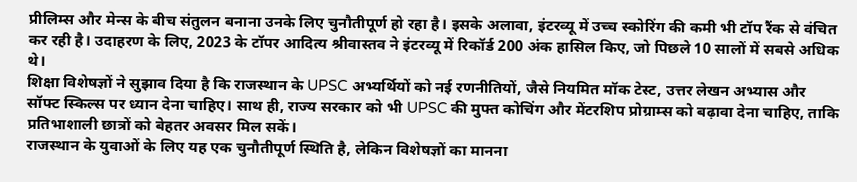प्रीलिम्स और मेन्स के बीच संतुलन बनाना उनके लिए चुनौतीपूर्ण हो रहा है। इसके अलावा, इंटरव्यू में उच्च स्कोरिंग की कमी भी टॉप रैंक से वंचित कर रही है। उदाहरण के लिए, 2023 के टॉपर आदित्य श्रीवास्तव ने इंटरव्यू में रिकॉर्ड 200 अंक हासिल किए, जो पिछले 10 सालों में सबसे अधिक थे।
शिक्षा विशेषज्ञों ने सुझाव दिया है कि राजस्थान के UPSC अभ्यर्थियों को नई रणनीतियों, जैसे नियमित मॉक टेस्ट, उत्तर लेखन अभ्यास और सॉफ्ट स्किल्स पर ध्यान देना चाहिए। साथ ही, राज्य सरकार को भी UPSC की मुफ्त कोचिंग और मेंटरशिप प्रोग्राम्स को बढ़ावा देना चाहिए, ताकि प्रतिभाशाली छात्रों को बेहतर अवसर मिल सकें।
राजस्थान के युवाओं के लिए यह एक चुनौतीपूर्ण स्थिति है, लेकिन विशेषज्ञों का मानना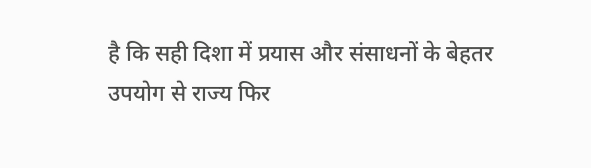है कि सही दिशा में प्रयास और संसाधनों के बेहतर उपयोग से राज्य फिर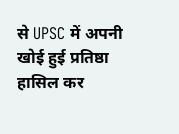से UPSC में अपनी खोई हुई प्रतिष्ठा हासिल कर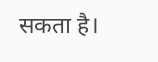सकता है।